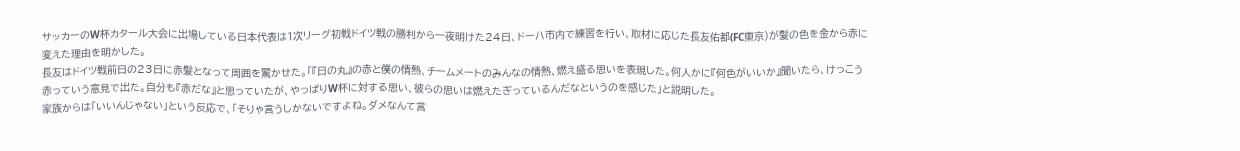サッカーのW杯カタール大会に出場している日本代表は1次リーグ初戦ドイツ戦の勝利から一夜明けた24日、ドーハ市内で練習を行い、取材に応じた長友佑都(FC東京)が髪の色を金から赤に変えた理由を明かした。
長友はドイツ戦前日の23日に赤髪となって周囲を驚かせた。「『日の丸』の赤と僕の情熱、チームメートのみんなの情熱、燃え盛る思いを表現した。何人かに『何色がいいか』聞いたら、けっこう赤っていう意見で出た。自分も『赤だな』と思っていたが、やっぱりW杯に対する思い、彼らの思いは燃えたぎっているんだなというのを感じた」と説明した。
家族からは「いいんじゃない」という反応で、「そりゃ言うしかないですよね。ダメなんて言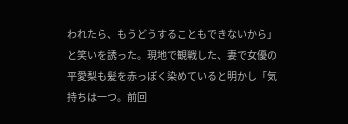われたら、もうどうすることもできないから」と笑いを誘った。現地で観戦した、妻で女優の平愛梨も髪を赤っぽく染めていると明かし「気持ちは一つ。前回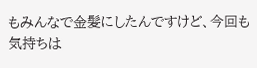もみんなで金髪にしたんですけど、今回も気持ちは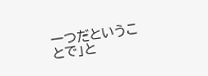一つだということで」と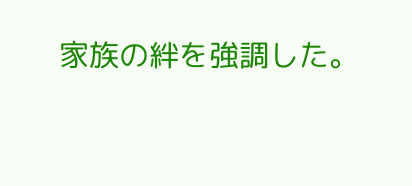家族の絆を強調した。